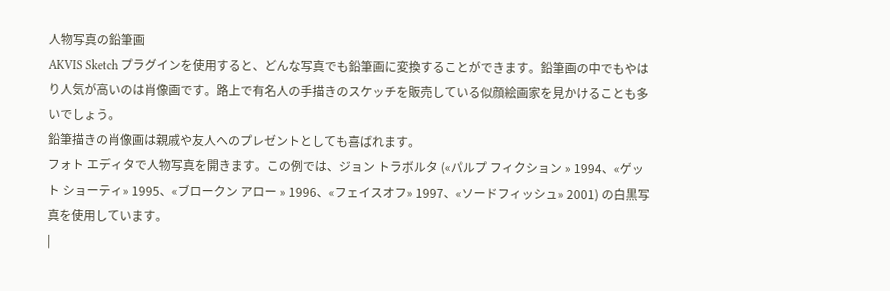人物写真の鉛筆画
AKVIS Sketch プラグインを使用すると、どんな写真でも鉛筆画に変換することができます。鉛筆画の中でもやはり人気が高いのは肖像画です。路上で有名人の手描きのスケッチを販売している似顔絵画家を見かけることも多いでしょう。
鉛筆描きの肖像画は親戚や友人へのプレゼントとしても喜ばれます。
フォト エディタで人物写真を開きます。この例では、ジョン トラボルタ («パルプ フィクション » 1994、«ゲット ショーティ» 1995、«ブロークン アロー » 1996、«フェイスオフ» 1997、«ソードフィッシュ» 2001) の白黒写真を使用しています。
|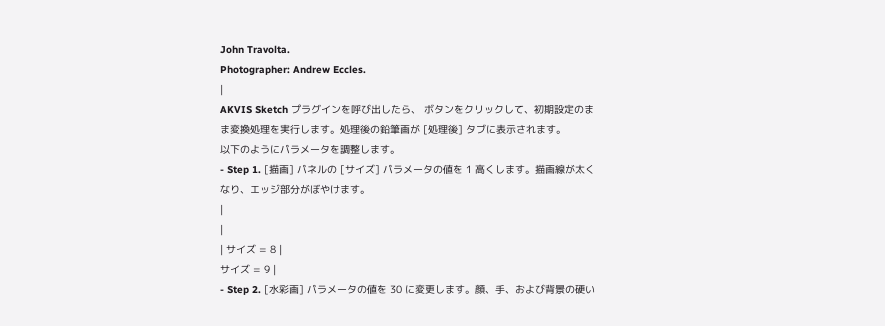John Travolta.
Photographer: Andrew Eccles.
|
AKVIS Sketch プラグインを呼び出したら、 ボタンをクリックして、初期設定のまま変換処理を実行します。処理後の鉛筆画が [処理後] タブに表示されます。
以下のようにパラメータを調整します。
- Step 1. [描画] パネルの [サイズ] パラメータの値を 1 高くします。描画線が太くなり、エッジ部分がぼやけます。
|
|
| サイズ = 8 |
サイズ = 9 |
- Step 2. [水彩画] パラメータの値を 30 に変更します。顔、手、および背景の硬い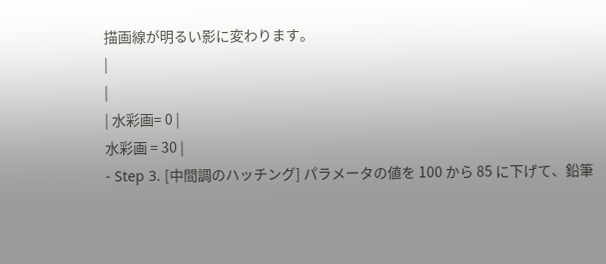描画線が明るい影に変わります。
|
|
| 水彩画= 0 |
水彩画 = 30 |
- Step 3. [中間調のハッチング] パラメータの値を 100 から 85 に下げて、鉛筆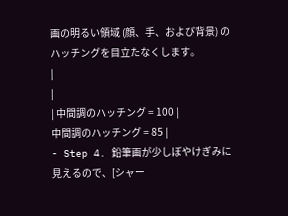画の明るい領域 (顔、手、および背景) のハッチングを目立たなくします。
|
|
| 中間調のハッチング = 100 |
中間調のハッチング = 85 |
- Step 4. 鉛筆画が少しぼやけぎみに見えるので、[シャー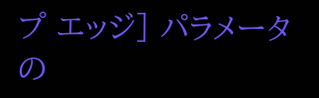プ エッジ] パラメータの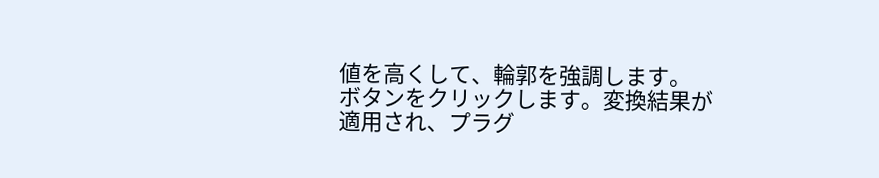値を高くして、輪郭を強調します。
ボタンをクリックします。変換結果が適用され、プラグ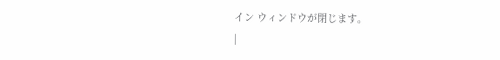イン ウィンドウが閉じます。
|